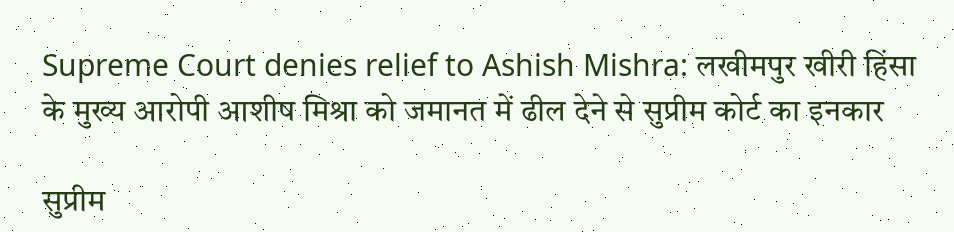Supreme Court denies relief to Ashish Mishra: लखीमपुर खीरी हिंसा के मुख्य आरोपी आशीष मिश्रा को जमानत में ढील देने से सुप्रीम कोर्ट का इनकार

सुप्रीम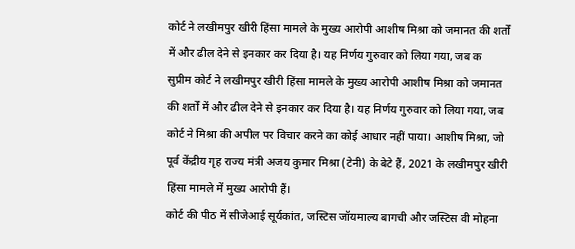कोर्ट ने लखीमपुर खीरी हिंसा मामले के मुख्य आरोपी आशीष मिश्रा को जमानत की शर्तों में और ढील देने से इनकार कर दिया है। यह निर्णय गुरुवार को लिया गया, जब क
सुप्रीम कोर्ट ने लखीमपुर खीरी हिंसा मामले के मुख्य आरोपी आशीष मिश्रा को जमानत की शर्तों में और ढील देने से इनकार कर दिया है। यह निर्णय गुरुवार को लिया गया, जब कोर्ट ने मिश्रा की अपील पर विचार करने का कोई आधार नहीं पाया। आशीष मिश्रा, जो पूर्व केंद्रीय गृह राज्य मंत्री अजय कुमार मिश्रा (टेनी) के बेटे हैं, 2021 के लखीमपुर खीरी हिंसा मामले में मुख्य आरोपी हैं।
कोर्ट की पीठ में सीजेआई सूर्यकांत, जस्टिस जॉयमाल्य बागची और जस्टिस वी मोहना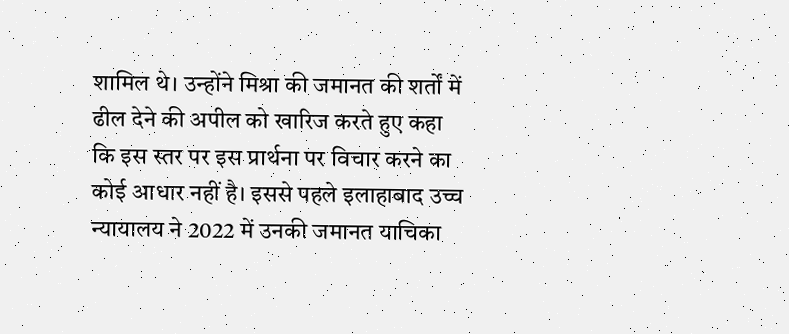शामिल थे। उन्होंने मिश्रा की जमानत की शर्तों में ढील देने की अपील को खारिज करते हुए कहा कि इस स्तर पर इस प्रार्थना पर विचार करने का कोई आधार नहीं है। इससे पहले इलाहाबाद उच्च न्यायालय ने 2022 में उनकी जमानत याचिका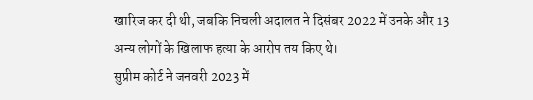खारिज कर दी थी, जबकि निचली अदालत ने दिसंबर 2022 में उनके और 13 अन्य लोगों के खिलाफ हत्या के आरोप तय किए थे।
सुप्रीम कोर्ट ने जनवरी 2023 में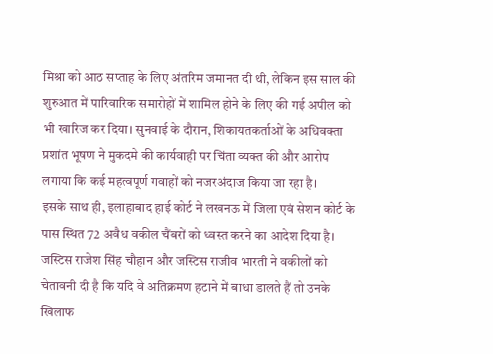मिश्रा को आठ सप्ताह के लिए अंतरिम जमानत दी थी, लेकिन इस साल की शुरुआत में पारिवारिक समारोहों में शामिल होने के लिए की गई अपील को भी खारिज कर दिया। सुनवाई के दौरान, शिकायतकर्ताओं के अधिवक्ता प्रशांत भूषण ने मुकदमे की कार्यवाही पर चिंता व्यक्त की और आरोप लगाया कि कई महत्वपूर्ण गवाहों को नजरअंदाज किया जा रहा है।
इसके साथ ही, इलाहाबाद हाई कोर्ट ने लखनऊ में जिला एवं सेशन कोर्ट के पास स्थित 72 अवैध वकील चैंबरों को ध्वस्त करने का आदेश दिया है। जस्टिस राजेश सिंह चौहान और जस्टिस राजीव भारती ने वकीलों को चेतावनी दी है कि यदि वे अतिक्रमण हटाने में बाधा डालते हैं तो उनके खिलाफ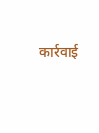कार्रवाई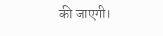की जाएगी।